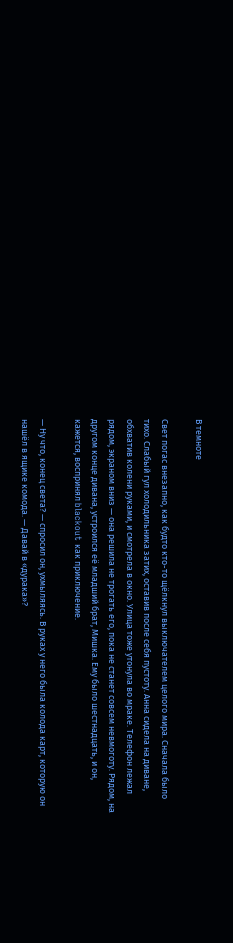В темноте

Свет погас внезапно, как будто кто-то щёлкнул выключателем целого мира. Сначала было тихо. Слабый гул холодильника затих, оставив после себя пустоту. Анна сидела на диване, обхватив колени руками, и смотрела в окно. Улица тоже утонула во мраке. Телефон лежал рядом, экраном вниз — она решила не трогать его, пока не станет совсем невмоготу. Рядом, на другом конце дивана, устроился её младший брат, Мишка. Ему было шестнадцать, и он, кажется, воспринял blackout как приключение.

— Ну что, конец света? — спросил он, ухмыляясь. В руках у него была колода карт, которую он нашёл в ящике комода. — Давай в «дурака»?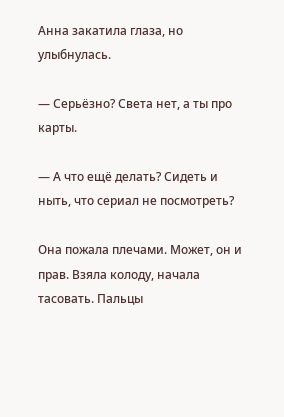Анна закатила глаза, но улыбнулась.

— Серьёзно? Света нет, а ты про карты.

— А что ещё делать? Сидеть и ныть, что сериал не посмотреть?

Она пожала плечами. Может, он и прав. Взяла колоду, начала тасовать. Пальцы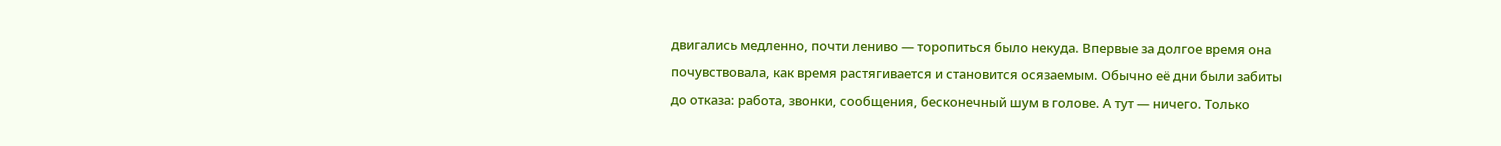двигались медленно, почти лениво — торопиться было некуда. Впервые за долгое время она почувствовала, как время растягивается и становится осязаемым. Обычно её дни были забиты до отказа: работа, звонки, сообщения, бесконечный шум в голове. А тут — ничего. Только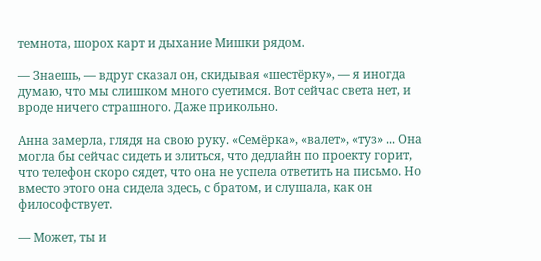темнота, шорох карт и дыхание Мишки рядом.

— Знаешь, — вдруг сказал он, скидывая «шестёрку», — я иногда думаю, что мы слишком много суетимся. Вот сейчас света нет, и вроде ничего страшного. Даже прикольно.

Анна замерла, глядя на свою руку. «Семёрка», «валет», «туз» ... Она могла бы сейчас сидеть и злиться, что дедлайн по проекту горит, что телефон скоро сядет, что она не успела ответить на письмо. Но вместо этого она сидела здесь, с братом, и слушала, как он философствует.

— Может, ты и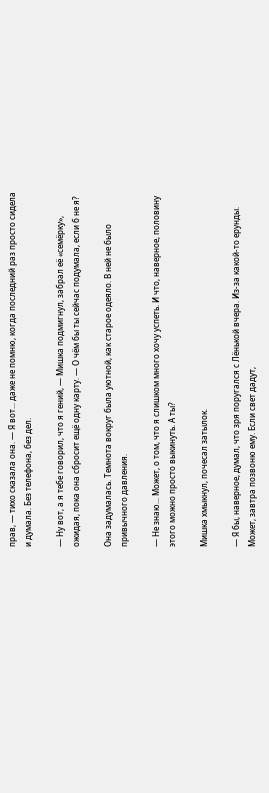прав, — тихо сказала она. — Я вот... даже не помню, когда последний раз просто сидела и думала. Без телефона, без дел.

— Ну вот, а я тебе говорил, что я гений, — Мишка подмигнул, забрал её «семёрку», ожидая, пока она сбросит ещё одну карту. — О чём бы ты сейчас подумала, если б не я?

Она задумалась. Темнота вокруг была уютной, как старое одеяло. В ней не было привычного давления.

— Не знаю... Может, о том, что я слишком много хочу успеть. И что, наверное, половину этого можно просто выкинуть. А ты?

Мишка хмыкнул, почесал затылок.

— Я бы, наверное, думал, что зря поругался с Лёнькой вчера. Из-за какой-то ерунды. Может, завтра позвоню ему. Если свет дадут,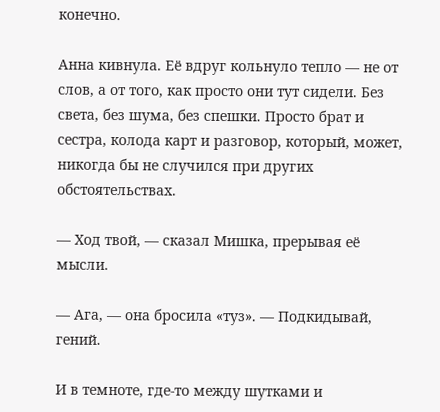конечно.

Анна кивнула. Её вдруг кольнуло тепло — не от слов, а от того, как просто они тут сидели. Без света, без шума, без спешки. Просто брат и сестра, колода карт и разговор, который, может, никогда бы не случился при других обстоятельствах.

— Ход твой, — сказал Мишка, прерывая её мысли.

— Ага, — она бросила «туз». — Подкидывай, гений.

И в темноте, где-то между шутками и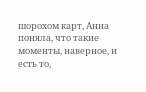шорохом карт, Анна поняла, что такие моменты, наверное, и есть то,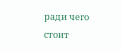ради чего стоит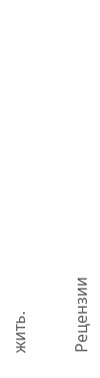жить.


Рецензии